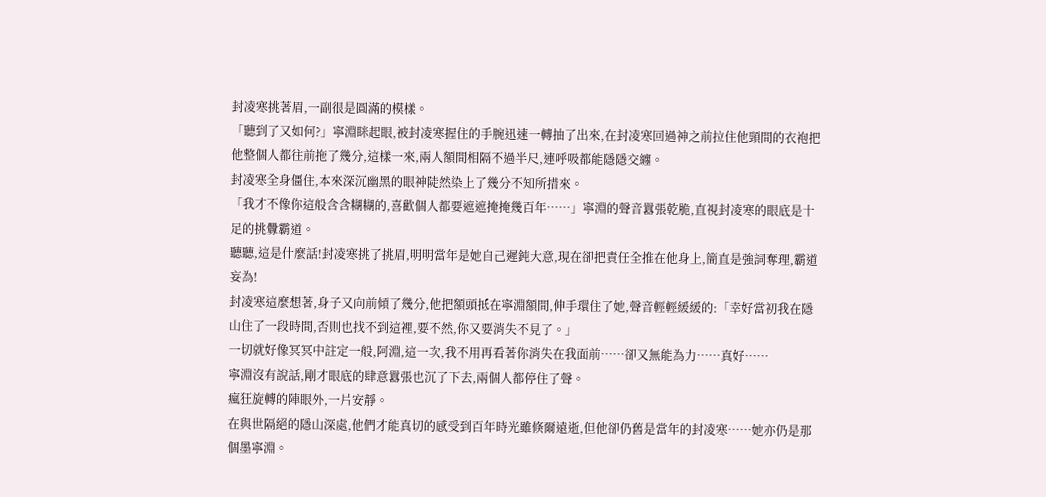封凌寒挑著眉,一副很是圓滿的模樣。
「聽到了又如何?」寧淵眯起眼,被封凌寒握住的手腕迅速一轉抽了出來,在封凌寒回過神之前拉住他頸間的衣袍把他整個人都往前拖了幾分,這樣一來,兩人額間相隔不過半尺,連呼吸都能隱隱交纏。
封凌寒全身僵住,本來深沉幽黑的眼神陡然染上了幾分不知所措來。
「我才不像你這般含含糊糊的,喜歡個人都要遮遮掩掩幾百年……」寧淵的聲音囂張乾脆,直視封凌寒的眼底是十足的挑釁霸道。
聽聽,這是什麼話!封凌寒挑了挑眉,明明當年是她自己遲鈍大意,現在卻把責任全推在他身上,簡直是強詞奪理,霸道妄為!
封凌寒這麼想著,身子又向前傾了幾分,他把額頭抵在寧淵額間,伸手環住了她,聲音輕輕緩緩的:「幸好當初我在隱山住了一段時間,否則也找不到這裡,要不然,你又要消失不見了。」
一切就好像冥冥中註定一般,阿淵,這一次,我不用再看著你消失在我面前……卻又無能為力……真好……
寧淵沒有說話,剛才眼底的肆意囂張也沉了下去,兩個人都停住了聲。
瘋狂旋轉的陣眼外,一片安靜。
在與世隔絕的隱山深處,他們才能真切的感受到百年時光雖倏爾遠逝,但他卻仍舊是當年的封凌寒……她亦仍是那個墨寧淵。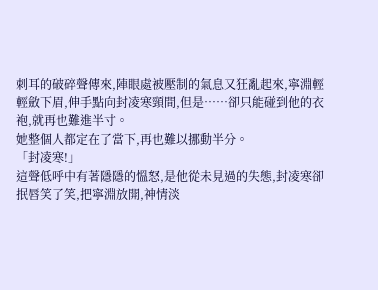刺耳的破碎聲傳來,陣眼處被壓制的氣息又狂亂起來,寧淵輕輕斂下眉,伸手點向封凌寒頸間,但是……卻只能碰到他的衣袍,就再也難進半寸。
她整個人都定在了當下,再也難以挪動半分。
「封凌寒!」
這聲低呼中有著隱隱的慍怒,是他從未見過的失態,封凌寒卻抿唇笑了笑,把寧淵放開,神情淡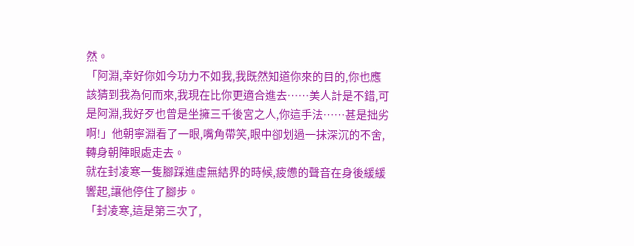然。
「阿淵,幸好你如今功力不如我,我既然知道你來的目的,你也應該猜到我為何而來,我現在比你更適合進去……美人計是不錯,可是阿淵,我好歹也曾是坐擁三千後宮之人,你這手法……甚是拙劣啊!」他朝寧淵看了一眼,嘴角帶笑,眼中卻划過一抹深沉的不舍,轉身朝陣眼處走去。
就在封凌寒一隻腳踩進虛無結界的時候,疲憊的聲音在身後緩緩響起,讓他停住了腳步。
「封凌寒,這是第三次了,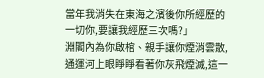當年我消失在東海之濱後你所經歷的一切你,要讓我經歷三次嗎?」
淵閣內為你啟棺、親手讓你煙消雲散,通運河上眼睜睜看著你灰飛煙滅,這一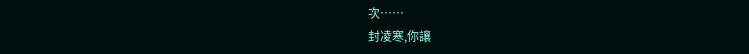次……
封凌寒,你讓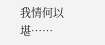我情何以堪……